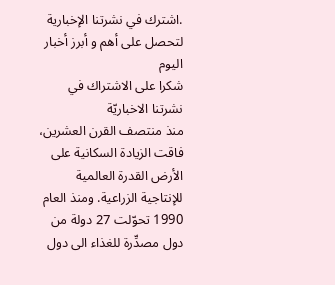.اشترك في نشرتنا الإخبارية لتحصل على أهم و أبرز أخبار اليوم
شكرا على الاشتراك في نشرتنا الاخباريّة
منذ منتصف القرن العشرين، فاقت الزيادة السكانية على الأرض القدرة العالمية للإنتاجية الزراعية. ومنذ العام 1990 تحوّلت 27 دولة من دول مصدِّرة للغذاء الى دول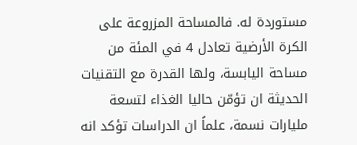مستوردة له. فالمساحة المزروعة على الكرة الأرضية تعادل 4 في المئة من مساحة اليابسة، ولها القدرة مع التقنيات الحديثة ان تؤمّن حاليا الغذاء لتسعة مليارات نسمة، علماً ان الدراسات تؤكد انه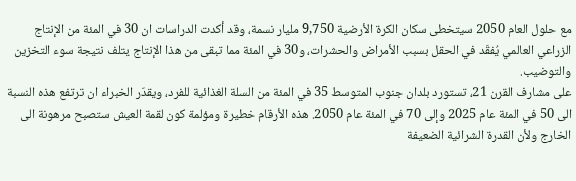مع حلول العام 2050 سيتخطى سكان الكرة الأرضية 9,750 مليار نسمة، وقد أكدت الدراسات ان 30 في المئة من الإنتاج الزراعي العالمي يُفقَد في الحقل بسبب الأمراض والحشرات، و30 في المئة مما تبقى من هذا الإنتاج يتلف نتيجة سوء التخزين والتوضيب.
على مشارف القرن 21، تستورد بلدان جنوب المتوسط 35 في المئة من السلة الغذائية للفرد، ويقدّر الخبراء ان ترتفع هذه النسبة الى 50 في المئة عام 2025 وإلى 70 في المئة عام 2050. هذه الأرقام خطيرة ومؤلمة كون لقمة العيش ستصبح مرهونة الى الخارج ولأن القدرة الشرائية الضعيفة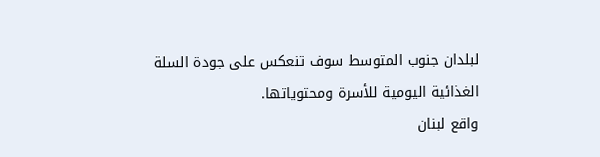لبلدان جنوب المتوسط سوف تنعكس على جودة السلة الغذائية اليومية للأسرة ومحتوياتها.
واقع لبنان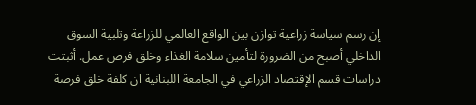إن رسم سياسة زراعية توازن بين الواقع العالمي للزراعة وتلبية السوق الداخلي أصبح من الضرورة لتأمين سلامة الغذاء وخلق فرص عمل. أثبتت دراسات قسم الإقتصاد الزراعي في الجامعة اللبنانية ان كلفة خلق فرصة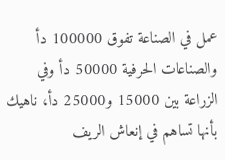عمل في الصناعة تفوق 100000 دأ والصناعات الحرفية 50000 دأ وفي الزراعة بين 15000 و25000 دأ، ناهيك بأنها تساهم في إنعاش الريف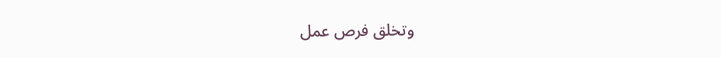وتخلق فرص عمل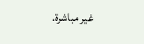غير مباشرة.